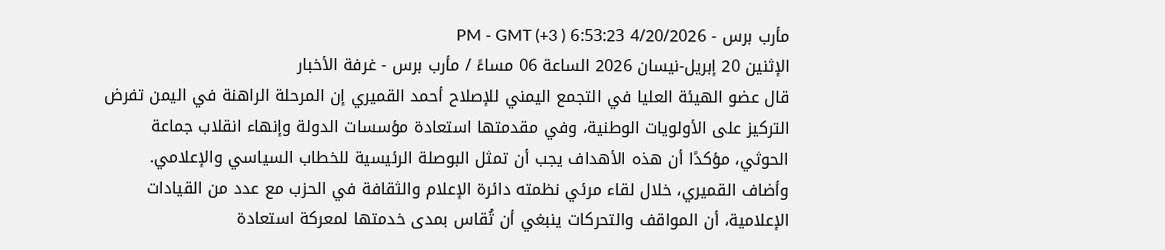مأرب برس - 4/20/2026 6:53:23 PM - GMT (+3 )
الإثنين 20 إبريل-نيسان 2026 الساعة 06 مساءً / مأرب برس - غرفة الأخبار
قال عضو الهيئة العليا في التجمع اليمني للإصلاح أحمد القميري إن المرحلة الراهنة في اليمن تفرض التركيز على الأولويات الوطنية، وفي مقدمتها استعادة مؤسسات الدولة وإنهاء انقلاب جماعة الحوثي، مؤكدًا أن هذه الأهداف يجب أن تمثل البوصلة الرئيسية للخطاب السياسي والإعلامي.
وأضاف القميري، خلال لقاء مرئي نظمته دائرة الإعلام والثقافة في الحزب مع عدد من القيادات الإعلامية، أن المواقف والتحركات ينبغي أن تُقاس بمدى خدمتها لمعركة استعادة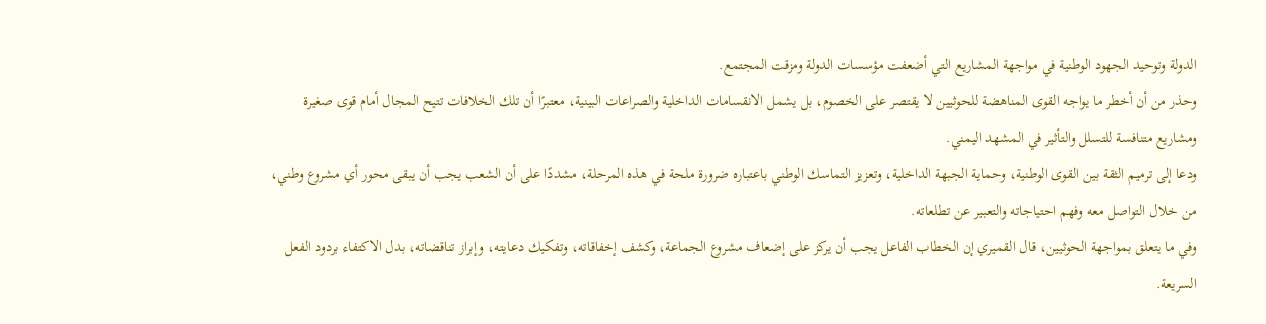الدولة وتوحيد الجهود الوطنية في مواجهة المشاريع التي أضعفت مؤسسات الدولة ومزقت المجتمع.
وحذر من أن أخطر ما يواجه القوى المناهضة للحوثيين لا يقتصر على الخصوم، بل يشمل الانقسامات الداخلية والصراعات البينية، معتبرًا أن تلك الخلافات تتيح المجال أمام قوى صغيرة ومشاريع متنافسة للتسلل والتأثير في المشهد اليمني.
ودعا إلى ترميم الثقة بين القوى الوطنية، وحماية الجبهة الداخلية، وتعزيز التماسك الوطني باعتباره ضرورة ملحة في هذه المرحلة، مشددًا على أن الشعب يجب أن يبقى محور أي مشروع وطني، من خلال التواصل معه وفهم احتياجاته والتعبير عن تطلعاته.
وفي ما يتعلق بمواجهة الحوثيين، قال القميري إن الخطاب الفاعل يجب أن يركز على إضعاف مشروع الجماعة، وكشف إخفاقاته، وتفكيك دعايته، وإبراز تناقضاته، بدل الاكتفاء بردود الفعل السريعة.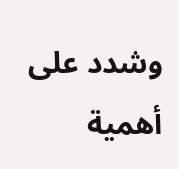وشدد على أهمية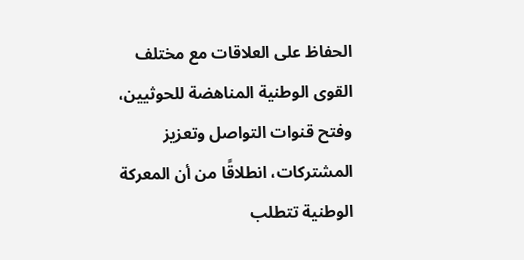الحفاظ على العلاقات مع مختلف القوى الوطنية المناهضة للحوثيين، وفتح قنوات التواصل وتعزيز المشتركات، انطلاقًا من أن المعركة الوطنية تتطلب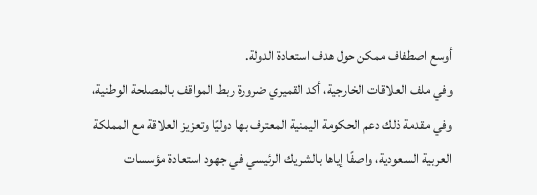أوسع اصطفاف ممكن حول هدف استعادة الدولة.
وفي ملف العلاقات الخارجية، أكد القميري ضرورة ربط المواقف بالمصلحة الوطنية، وفي مقدمة ذلك دعم الحكومة اليمنية المعترف بها دوليًا وتعزيز العلاقة مع المملكة العربية السعودية، واصفًا إياها بالشريك الرئيسي في جهود استعادة مؤسسات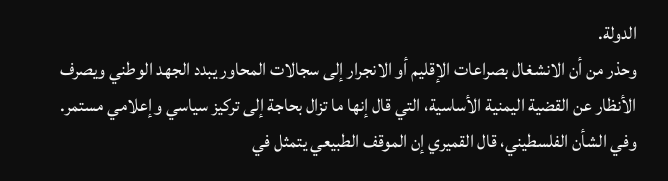الدولة.
وحذر من أن الانشغال بصراعات الإقليم أو الانجرار إلى سجالات المحاور يبدد الجهد الوطني ويصرف الأنظار عن القضية اليمنية الأساسية، التي قال إنها ما تزال بحاجة إلى تركيز سياسي وإعلامي مستمر.
وفي الشأن الفلسطيني، قال القميري إن الموقف الطبيعي يتمثل في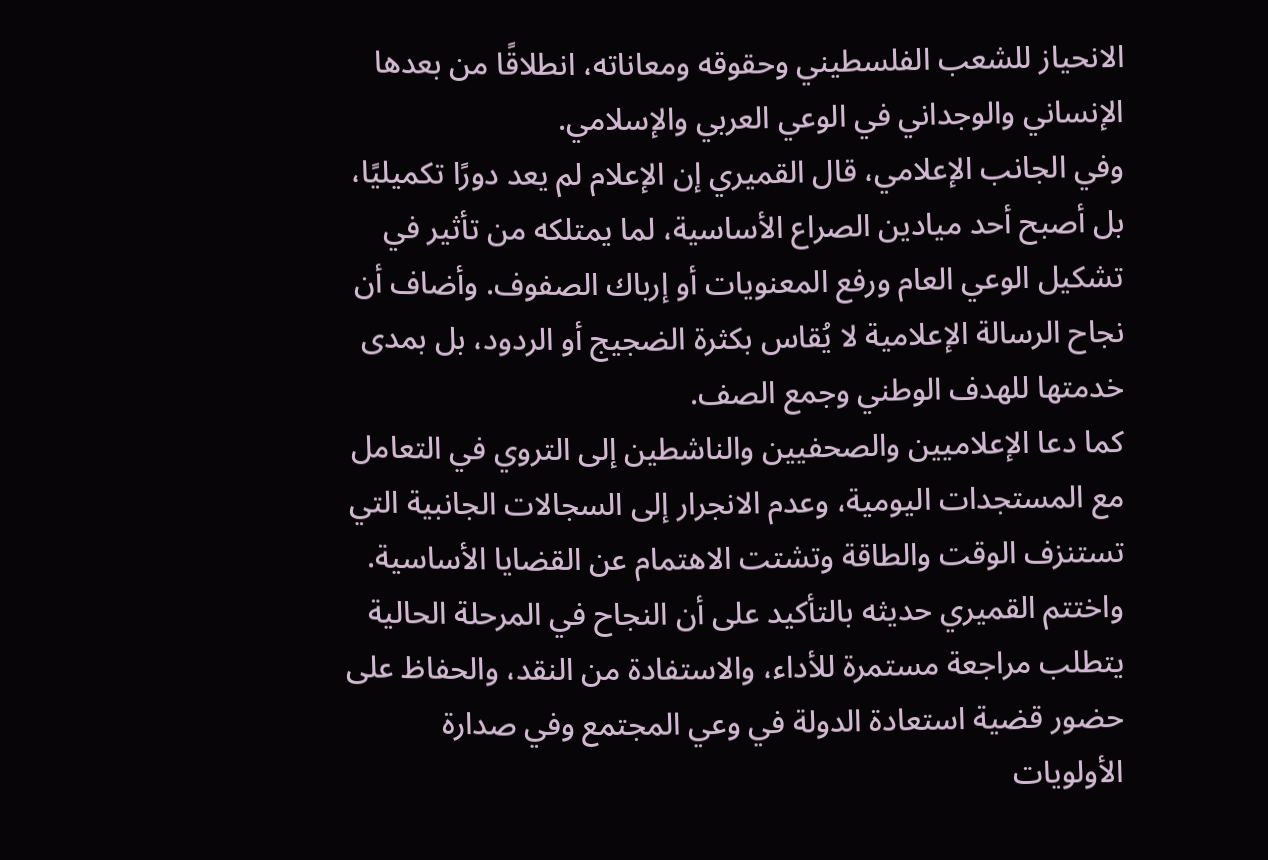الانحياز للشعب الفلسطيني وحقوقه ومعاناته، انطلاقًا من بعدها الإنساني والوجداني في الوعي العربي والإسلامي.
وفي الجانب الإعلامي، قال القميري إن الإعلام لم يعد دورًا تكميليًا، بل أصبح أحد ميادين الصراع الأساسية، لما يمتلكه من تأثير في تشكيل الوعي العام ورفع المعنويات أو إرباك الصفوف. وأضاف أن نجاح الرسالة الإعلامية لا يُقاس بكثرة الضجيج أو الردود، بل بمدى خدمتها للهدف الوطني وجمع الصف.
كما دعا الإعلاميين والصحفيين والناشطين إلى التروي في التعامل مع المستجدات اليومية، وعدم الانجرار إلى السجالات الجانبية التي تستنزف الوقت والطاقة وتشتت الاهتمام عن القضايا الأساسية.
واختتم القميري حديثه بالتأكيد على أن النجاح في المرحلة الحالية يتطلب مراجعة مستمرة للأداء، والاستفادة من النقد، والحفاظ على حضور قضية استعادة الدولة في وعي المجتمع وفي صدارة الأولويات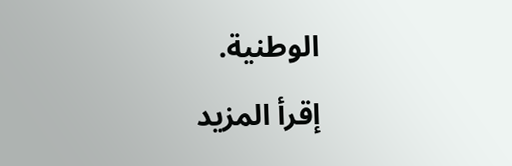الوطنية.
إقرأ المزيد